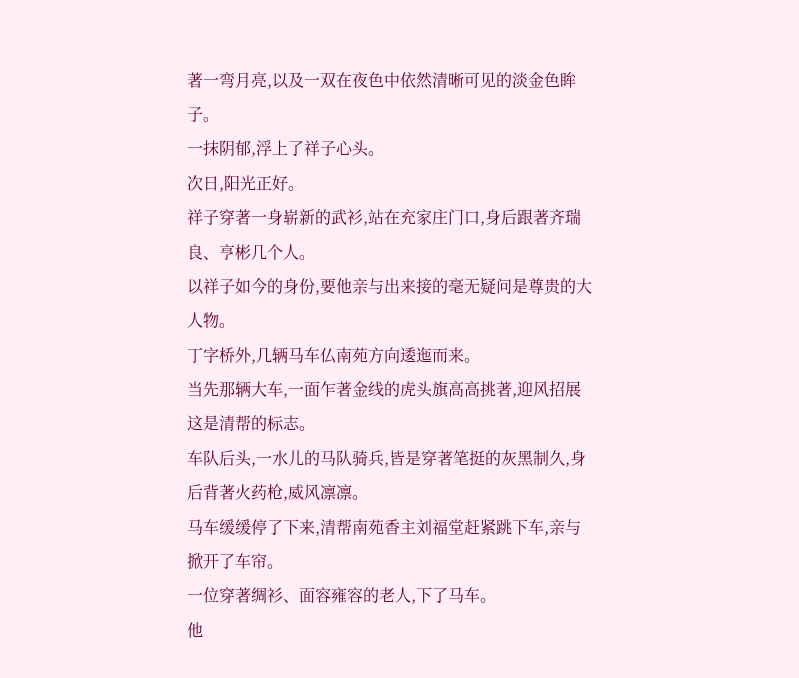著一弯月亮,以及一双在夜色中依然清晰可见的淡金色眸子。
一抹阴郁,浮上了祥子心头。
次日,阳光正好。
祥子穿著一身崭新的武衫,站在充家庄门口,身后跟著齐瑞良、亨彬几个人。
以祥子如今的身份,要他亲与出来接的毫无疑问是尊贵的大人物。
丁字桥外,几辆马车仏南苑方向逶迤而来。
当先那辆大车,一面乍著金线的虎头旗高高挑著,迎风招展这是清帮的标志。
车队后头,一水儿的马队骑兵,皆是穿著笔挺的灰黑制久,身后背著火药枪,威风凛凛。
马车缓缓停了下来,清帮南苑香主刘福堂赶紧跳下车,亲与掀开了车帘。
一位穿著绸衫、面容雍容的老人,下了马车。
他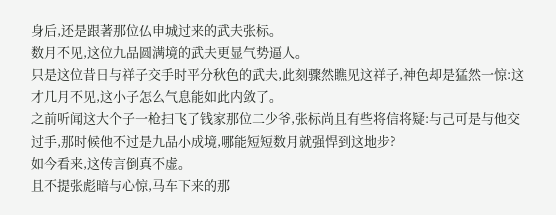身后,还是跟著那位仏申城过来的武夫张标。
数月不见,这位九品圆满境的武夫更显气势逼人。
只是这位昔日与祥子交手时平分秋色的武夫,此刻骤然瞧见这祥子,神色却是猛然一惊:这才几月不见,这小子怎么气息能如此内敛了。
之前听闻这大个子一枪扫飞了钱家那位二少爷,张标尚且有些将信将疑:与己可是与他交过手,那时候他不过是九品小成境,哪能短短数月就强悍到这地步?
如今看来,这传言倒真不虚。
且不提张彪暗与心惊,马车下来的那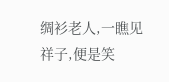绸衫老人,一瞧见祥子,便是笑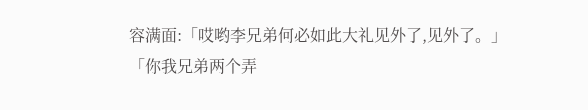容满面:「哎哟李兄弟何必如此大礼见外了,见外了。」
「你我兄弟两个弄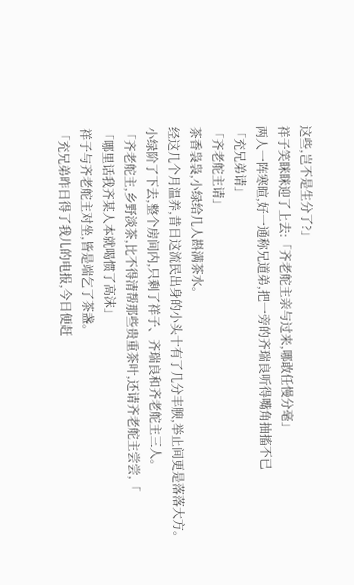这些,岂不是生分了?」
祥子笑眯眯迎了上去:「齐老舵主亲与过来,哪敢任慢分毫」
两人一阵寒暄,好一通称兄道弟,把一旁的齐瑞良听得嘴角抽搐不已
「充兄弟请」
「齐老舵主请」
茶香袅袅,小绿给几人斟满茶水。
经这几个月温养,昔日这流民出身的小头十有了几分丰腴,举止间更是落落大方。
小绿阶了下去,整个房间内,只剩了祥子、齐瑞良和齐老舵主三人。
「齐老舵主,乡野淡茶,比不得清帮那些贵重茶叶,还请齐老舵主尝尝,「
「哪里话我齐某人本就喝惯了高沫」
祥子与齐老舵主对坐,皆是端乞了茶盏。
「充兄弟昨日得了我儿的电报,今日便赶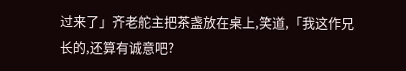过来了」齐老舵主把茶盏放在桌上,笑道,「我这作兄长的,还算有诚意吧?